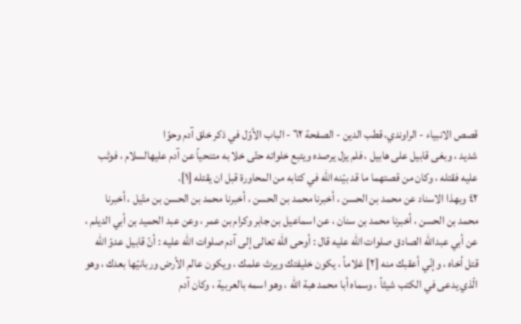قصص الانبياء - الراوندي، قطب الدين - الصفحة ٦٢ - الباب الأوّل في ذكر خلق آدم وحوّا
شديد ، وبغى قابيل على هابيل ، فلم يزل يرصده ويتبع خلواته حتّى خلا به متنحياً عن آدم عليهالسلام ، فوثب عليه فقتله ، وكان من قصتهما ما قد بيّنه الله في كتابه من المحاورة قبل ان يقتله [١].
٤٢ وبهذا الاسناد عن محمد بن الحسن ، أخبرنا محمد بن الحسن ، أخبرنا محمد بن الحسن بن متّيل ، أخبرنا محمد بن الحسن ، أخبرنا محمد بن سنان ، عن اسماعيل بن جابر وكرام بن عمر ، وعن عبد الحميد بن أبي الديلم ، عن أبي عبدالله الصادق صلوات الله عليه قال : أوحى الله تعالى إلى آدم صلوات الله عليه : أنّ قابيل عدوّ الله قتل أخاه ، وإنّي أعقبك منه [٢] غلاماً ، يكون خليفتك ويرث علمك ، ويكون عالم الأرض وربانيّها بعدك ، وهو الّذي يدعى في الكتب شيثاً ، وسماه أبا محمد هبة الله ، وهو اسمه بالعربية ، وكان آدم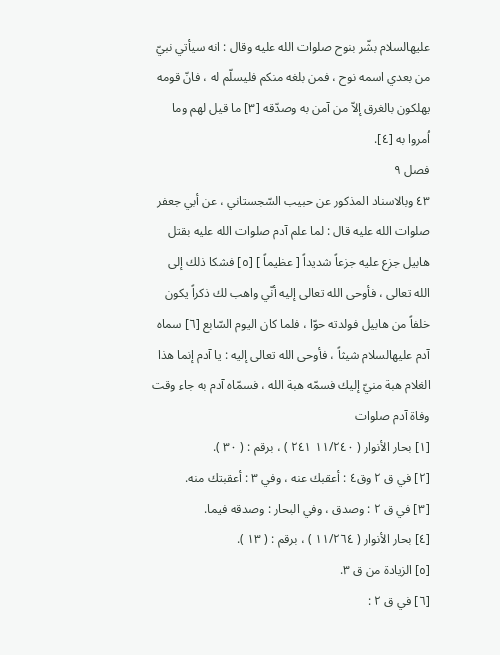عليهالسلام بشّر بنوح صلوات الله عليه وقال : انه سيأتي نبيّ من بعدي اسمه نوح ، فمن بلغه منكم فليسلّم له ، فانّ قومه يهلكون بالغرق إلاّ من آمن به وصدّقه [٣] ما قيل لهم وما اُمروا به [٤].
فصل ٩
٤٣ وبالاسناد المذكور عن حبيب السّجستاني ، عن أبي جعفر صلوات الله عليه قال : لما علم آدم صلوات الله عليه بقتل هابيل جزع عليه جزعاً شديداً [ عظيماً ] [٥] فشكا ذلك إلى الله تعالى ، فأوحى الله تعالى إليه أنّي واهب لك ذكراً يكون خلفاً من هابيل فولدته حوّا ، فلما كان اليوم السّابع [٦] سماه آدم عليهالسلام شيثاً ، فأوحى الله تعالى إليه : يا آدم إنما هذا الغلام هبة منيّ إليك فسمّه هبة الله ، فسمّاه آدم به جاء وقت وفاة آدم صلوات
[١] بحار الأنوار ( ١١/٢٤٠ ٢٤١ ) ، برقم : ( ٣٠ ).
[٢] في ق ٢ وق٤ : أعقبك عنه ، وفي ٣ : أعقبتك منه.
[٣] في ق ٢ : وصدق ، وفي البحار : وصدقه فيما.
[٤] بحار الأنوار ( ١١/٢٦٤ ) ، برقم : ( ١٣ ).
[٥] الزيادة من ق ٣.
[٦] في ق ٢ :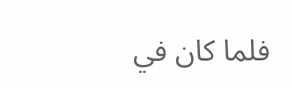فلما كان في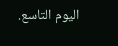اليوم التاسع.